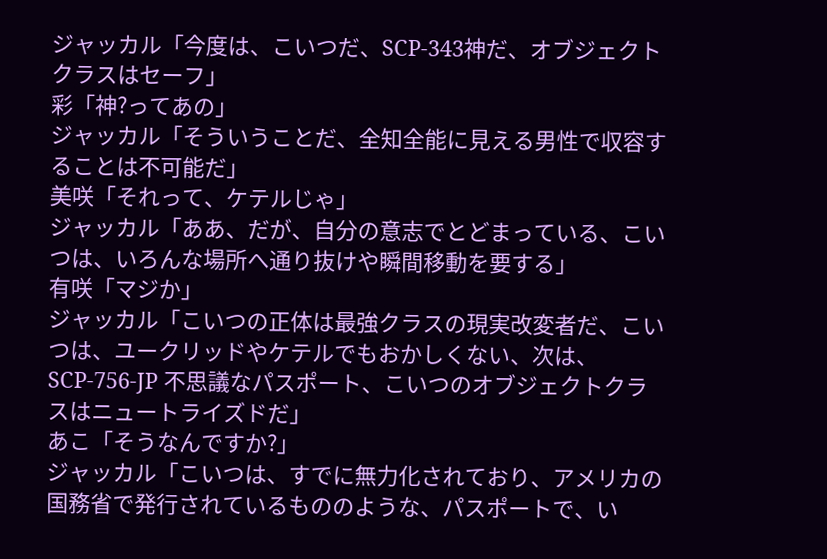ジャッカル「今度は、こいつだ、SCP-343神だ、オブジェクトクラスはセーフ」
彩「神?ってあの」
ジャッカル「そういうことだ、全知全能に見える男性で収容することは不可能だ」
美咲「それって、ケテルじゃ」
ジャッカル「ああ、だが、自分の意志でとどまっている、こいつは、いろんな場所へ通り抜けや瞬間移動を要する」
有咲「マジか」
ジャッカル「こいつの正体は最強クラスの現実改変者だ、こいつは、ユークリッドやケテルでもおかしくない、次は、SCP-756-JP 不思議なパスポート、こいつのオブジェクトクラスはニュートライズドだ」
あこ「そうなんですか?」
ジャッカル「こいつは、すでに無力化されており、アメリカの国務省で発行されているもののような、パスポートで、い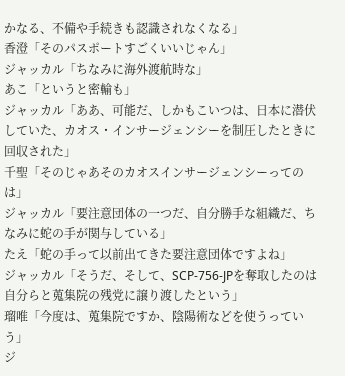かなる、不備や手続きも認識されなくなる」
香澄「そのパスポートすごくいいじゃん」
ジャッカル「ちなみに海外渡航時な」
あこ「というと密輸も」
ジャッカル「ああ、可能だ、しかもこいつは、日本に潜伏していた、カオス・インサージェンシーを制圧したときに回収された」
千聖「そのじゃあそのカオスインサージェンシーってのは」
ジャッカル「要注意団体の一つだ、自分勝手な組織だ、ちなみに蛇の手が関与している」
たえ「蛇の手って以前出てきた要注意団体ですよね」
ジャッカル「そうだ、そして、SCP-756-JPを奪取したのは自分らと蒐集院の残党に譲り渡したという」
瑠唯「今度は、蒐集院ですか、陰陽術などを使うっていう」
ジ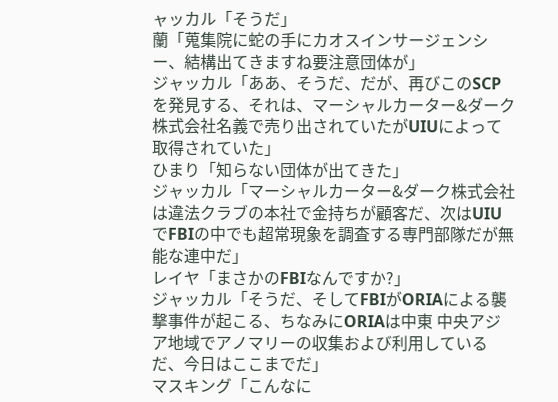ャッカル「そうだ」
蘭「蒐集院に蛇の手にカオスインサージェンシー、結構出てきますね要注意団体が」
ジャッカル「ああ、そうだ、だが、再びこのSCPを発見する、それは、マーシャルカーター&ダーク株式会社名義で売り出されていたがUIUによって取得されていた」
ひまり「知らない団体が出てきた」
ジャッカル「マーシャルカーター&ダーク株式会社は違法クラブの本社で金持ちが顧客だ、次はUIUでFBIの中でも超常現象を調査する専門部隊だが無能な連中だ」
レイヤ「まさかのFBIなんですか?」
ジャッカル「そうだ、そしてFBIがORIAによる襲撃事件が起こる、ちなみにORIAは中東 中央アジア地域でアノマリーの収集および利用しているだ、今日はここまでだ」
マスキング「こんなに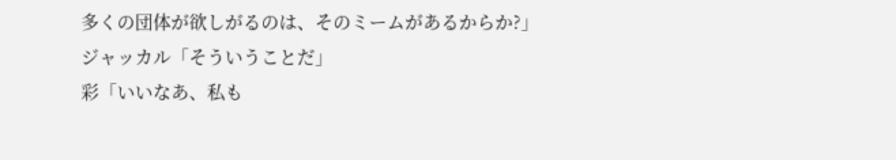多くの団体が欲しがるのは、そのミームがあるからか?」
ジャッカル「そういうことだ」
彩「いいなあ、私も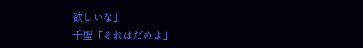欲しいな」
千聖「それはだめよ」